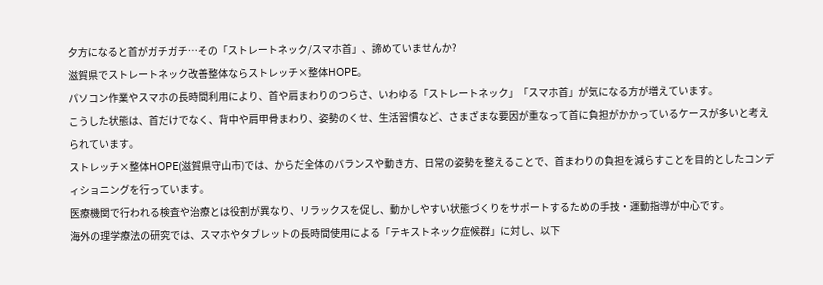夕方になると首がガチガチ…その「ストレートネック/スマホ首」、諦めていませんか?
滋賀県でストレートネック改善整体ならストレッチ×整体HOPE。
パソコン作業やスマホの長時間利用により、首や肩まわりのつらさ、いわゆる「ストレートネック」「スマホ首」が気になる方が増えています。
こうした状態は、首だけでなく、背中や肩甲骨まわり、姿勢のくせ、生活習慣など、さまざまな要因が重なって首に負担がかかっているケースが多いと考えられています。
ストレッチ×整体HOPE(滋賀県守山市)では、からだ全体のバランスや動き方、日常の姿勢を整えることで、首まわりの負担を減らすことを目的としたコンディショニングを行っています。
医療機関で行われる検査や治療とは役割が異なり、リラックスを促し、動かしやすい状態づくりをサポートするための手技・運動指導が中心です。
海外の理学療法の研究では、スマホやタブレットの長時間使用による「テキストネック症候群」に対し、以下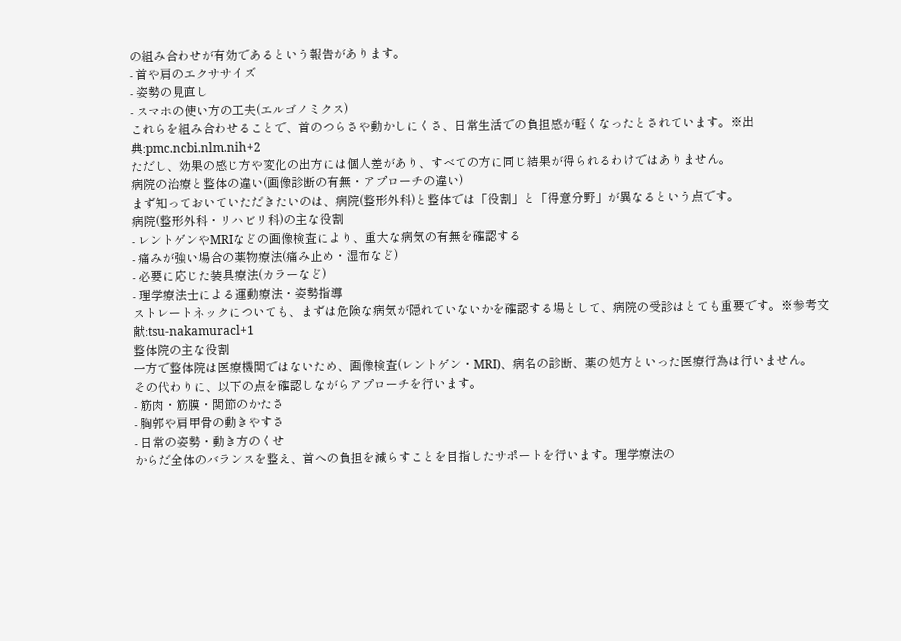の組み合わせが有効であるという報告があります。
- 首や肩のエクササイズ
- 姿勢の見直し
- スマホの使い方の工夫(エルゴノミクス)
これらを組み合わせることで、首のつらさや動かしにくさ、日常生活での負担感が軽くなったとされています。※出典:pmc.ncbi.nlm.nih+2
ただし、効果の感じ方や変化の出方には個人差があり、すべての方に同じ結果が得られるわけではありません。
病院の治療と整体の違い(画像診断の有無・アプローチの違い)
まず知っておいていただきたいのは、病院(整形外科)と整体では「役割」と「得意分野」が異なるという点です。
病院(整形外科・リハビリ科)の主な役割
- レントゲンやMRIなどの画像検査により、重大な病気の有無を確認する
- 痛みが強い場合の薬物療法(痛み止め・湿布など)
- 必要に応じた装具療法(カラーなど)
- 理学療法士による運動療法・姿勢指導
ストレートネックについても、まずは危険な病気が隠れていないかを確認する場として、病院の受診はとても重要です。※参考文献:tsu-nakamuracl+1
整体院の主な役割
一方で整体院は医療機関ではないため、画像検査(レントゲン・MRI)、病名の診断、薬の処方といった医療行為は行いません。
その代わりに、以下の点を確認しながらアプローチを行います。
- 筋肉・筋膜・関節のかたさ
- 胸郭や肩甲骨の動きやすさ
- 日常の姿勢・動き方のくせ
からだ全体のバランスを整え、首への負担を減らすことを目指したサポートを行います。理学療法の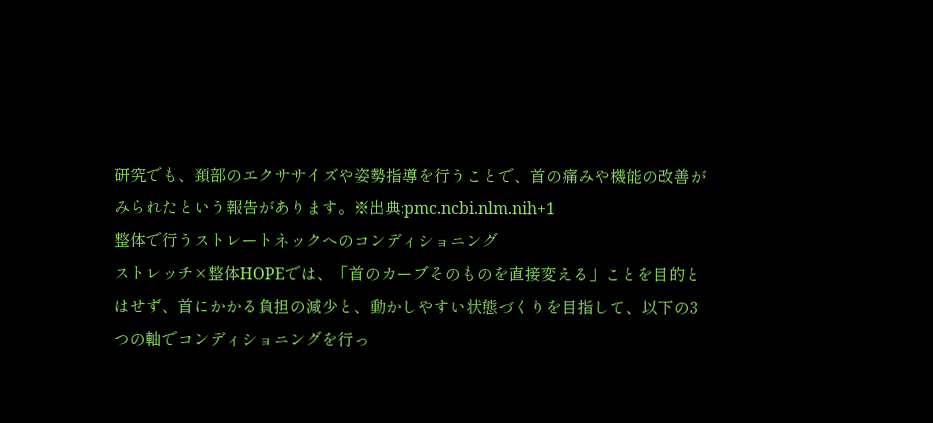研究でも、頚部のエクササイズや姿勢指導を行うことで、首の痛みや機能の改善がみられたという報告があります。※出典:pmc.ncbi.nlm.nih+1
整体で行うストレートネックへのコンディショニング
ストレッチ×整体HOPEでは、「首のカーブそのものを直接変える」ことを目的とはせず、首にかかる負担の減少と、動かしやすい状態づくりを目指して、以下の3つの軸でコンディショニングを行っ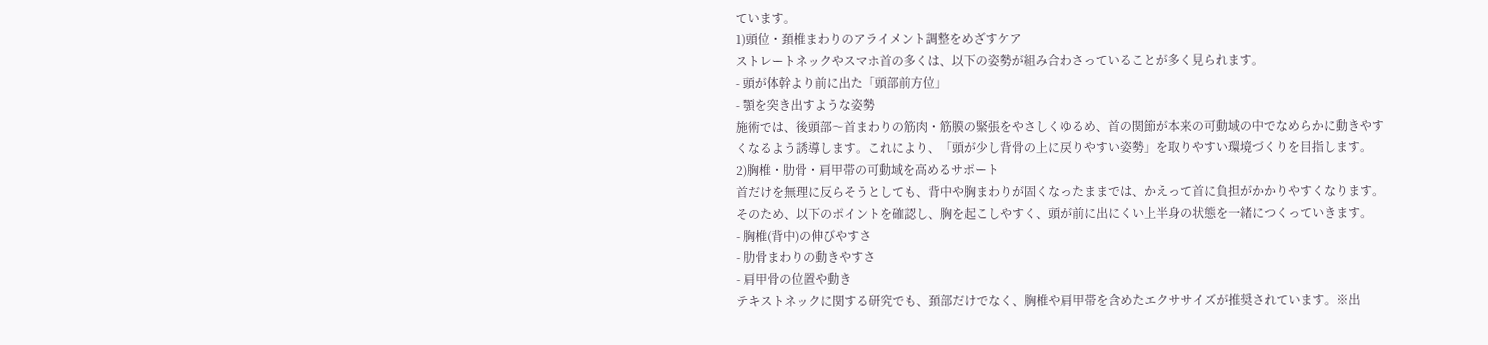ています。
1)頭位・頚椎まわりのアライメント調整をめざすケア
ストレートネックやスマホ首の多くは、以下の姿勢が組み合わさっていることが多く見られます。
- 頭が体幹より前に出た「頭部前方位」
- 顎を突き出すような姿勢
施術では、後頭部〜首まわりの筋肉・筋膜の緊張をやさしくゆるめ、首の関節が本来の可動域の中でなめらかに動きやすくなるよう誘導します。これにより、「頭が少し背骨の上に戻りやすい姿勢」を取りやすい環境づくりを目指します。
2)胸椎・肋骨・肩甲帯の可動域を高めるサポート
首だけを無理に反らそうとしても、背中や胸まわりが固くなったままでは、かえって首に負担がかかりやすくなります。
そのため、以下のポイントを確認し、胸を起こしやすく、頭が前に出にくい上半身の状態を一緒につくっていきます。
- 胸椎(背中)の伸びやすさ
- 肋骨まわりの動きやすさ
- 肩甲骨の位置や動き
テキストネックに関する研究でも、頚部だけでなく、胸椎や肩甲帯を含めたエクササイズが推奨されています。※出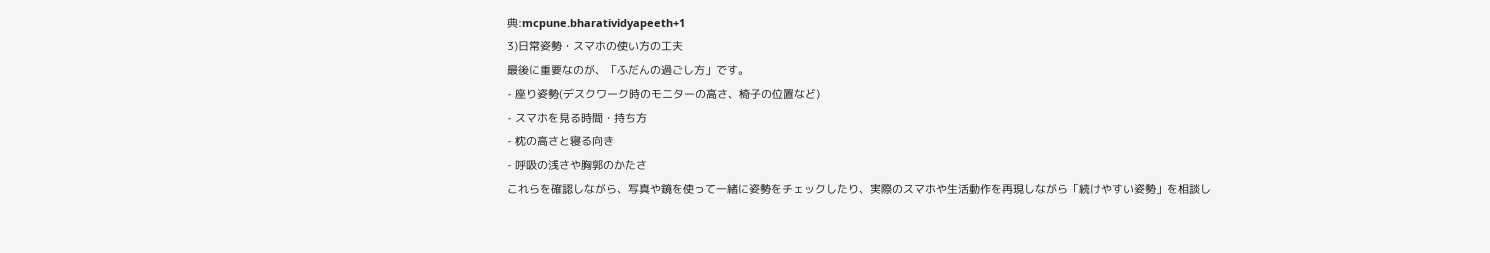典:mcpune.bharatividyapeeth+1
3)日常姿勢・スマホの使い方の工夫
最後に重要なのが、「ふだんの過ごし方」です。
- 座り姿勢(デスクワーク時のモニターの高さ、椅子の位置など)
- スマホを見る時間・持ち方
- 枕の高さと寝る向き
- 呼吸の浅さや胸郭のかたさ
これらを確認しながら、写真や鏡を使って一緒に姿勢をチェックしたり、実際のスマホや生活動作を再現しながら「続けやすい姿勢」を相談し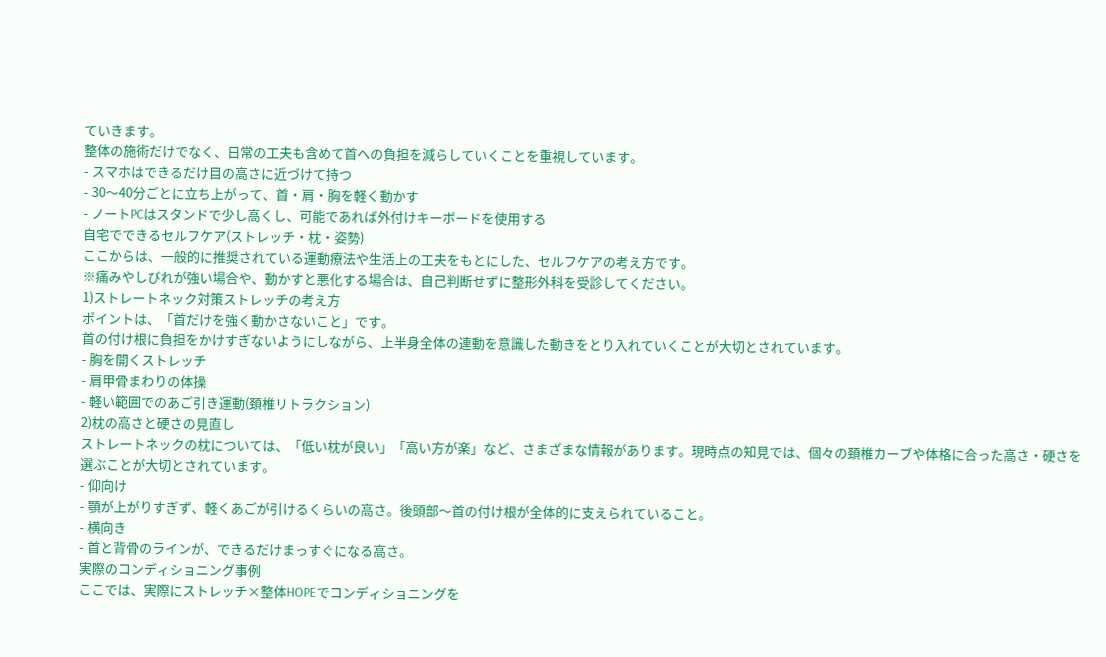ていきます。
整体の施術だけでなく、日常の工夫も含めて首への負担を減らしていくことを重視しています。
- スマホはできるだけ目の高さに近づけて持つ
- 30〜40分ごとに立ち上がって、首・肩・胸を軽く動かす
- ノートPCはスタンドで少し高くし、可能であれば外付けキーボードを使用する
自宅でできるセルフケア(ストレッチ・枕・姿勢)
ここからは、一般的に推奨されている運動療法や生活上の工夫をもとにした、セルフケアの考え方です。
※痛みやしびれが強い場合や、動かすと悪化する場合は、自己判断せずに整形外科を受診してください。
1)ストレートネック対策ストレッチの考え方
ポイントは、「首だけを強く動かさないこと」です。
首の付け根に負担をかけすぎないようにしながら、上半身全体の連動を意識した動きをとり入れていくことが大切とされています。
- 胸を開くストレッチ
- 肩甲骨まわりの体操
- 軽い範囲でのあご引き運動(頚椎リトラクション)
2)枕の高さと硬さの見直し
ストレートネックの枕については、「低い枕が良い」「高い方が楽」など、さまざまな情報があります。現時点の知見では、個々の頚椎カーブや体格に合った高さ・硬さを選ぶことが大切とされています。
- 仰向け
- 顎が上がりすぎず、軽くあごが引けるくらいの高さ。後頭部〜首の付け根が全体的に支えられていること。
- 横向き
- 首と背骨のラインが、できるだけまっすぐになる高さ。
実際のコンディショニング事例
ここでは、実際にストレッチ×整体HOPEでコンディショニングを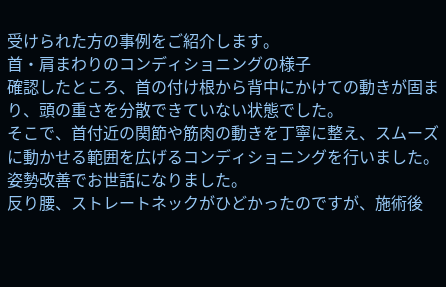受けられた方の事例をご紹介します。
首・肩まわりのコンディショニングの様子
確認したところ、首の付け根から背中にかけての動きが固まり、頭の重さを分散できていない状態でした。
そこで、首付近の関節や筋肉の動きを丁寧に整え、スムーズに動かせる範囲を広げるコンディショニングを行いました。
姿勢改善でお世話になりました。
反り腰、ストレートネックがひどかったのですが、施術後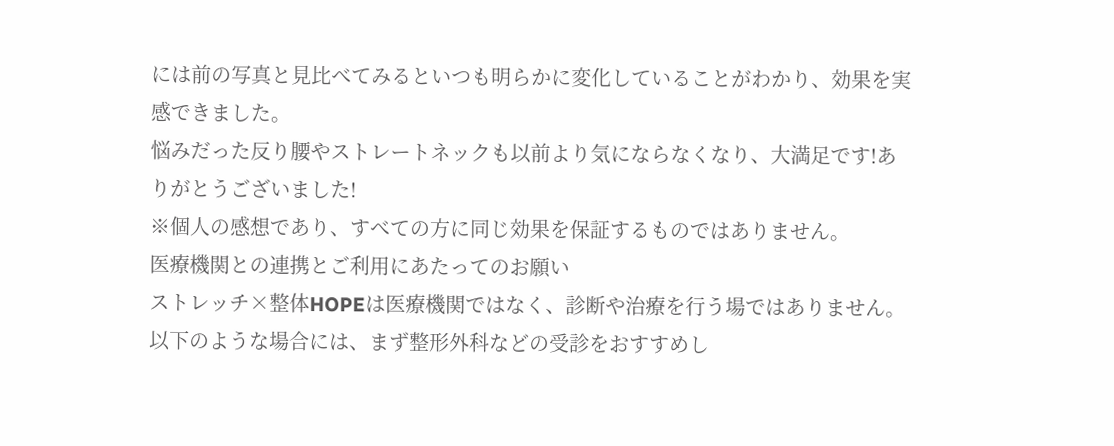には前の写真と見比べてみるといつも明らかに変化していることがわかり、効果を実感できました。
悩みだった反り腰やストレートネックも以前より気にならなくなり、大満足です!ありがとうございました!
※個人の感想であり、すべての方に同じ効果を保証するものではありません。
医療機関との連携とご利用にあたってのお願い
ストレッチ×整体HOPEは医療機関ではなく、診断や治療を行う場ではありません。以下のような場合には、まず整形外科などの受診をおすすめし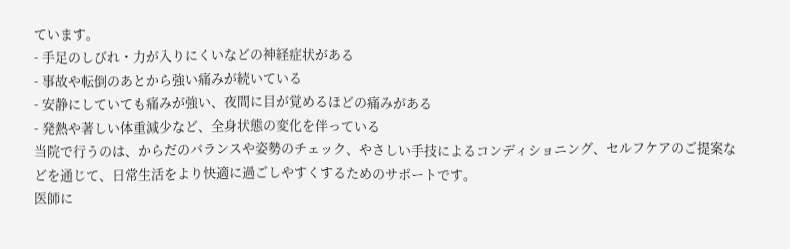ています。
- 手足のしびれ・力が入りにくいなどの神経症状がある
- 事故や転倒のあとから強い痛みが続いている
- 安静にしていても痛みが強い、夜間に目が覚めるほどの痛みがある
- 発熱や著しい体重減少など、全身状態の変化を伴っている
当院で行うのは、からだのバランスや姿勢のチェック、やさしい手技によるコンディショニング、セルフケアのご提案などを通じて、日常生活をより快適に過ごしやすくするためのサポートです。
医師に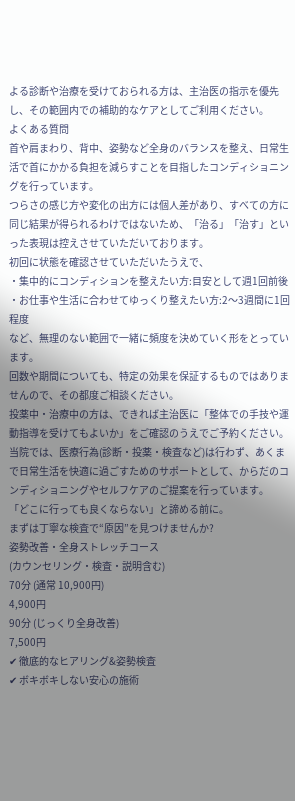よる診断や治療を受けておられる方は、主治医の指示を優先し、その範囲内での補助的なケアとしてご利用ください。
よくある質問
首や肩まわり、背中、姿勢など全身のバランスを整え、日常生活で首にかかる負担を減らすことを目指したコンディショニングを行っています。
つらさの感じ方や変化の出方には個人差があり、すべての方に同じ結果が得られるわけではないため、「治る」「治す」といった表現は控えさせていただいております。
初回に状態を確認させていただいたうえで、
・集中的にコンディションを整えたい方:目安として週1回前後
・お仕事や生活に合わせてゆっくり整えたい方:2〜3週間に1回程度
など、無理のない範囲で一緒に頻度を決めていく形をとっています。
回数や期間についても、特定の効果を保証するものではありませんので、その都度ご相談ください。
投薬中・治療中の方は、できれば主治医に「整体での手技や運動指導を受けてもよいか」をご確認のうえでご予約ください。
当院では、医療行為(診断・投薬・検査など)は行わず、あくまで日常生活を快適に過ごすためのサポートとして、からだのコンディショニングやセルフケアのご提案を行っています。
「どこに行っても良くならない」と諦める前に。
まずは丁寧な検査で“原因”を見つけませんか?
姿勢改善・全身ストレッチコース
(カウンセリング・検査・説明含む)
70分 (通常 10,900円)
4,900円
90分 (じっくり全身改善)
7,500円
✔ 徹底的なヒアリング&姿勢検査
✔ ボキボキしない安心の施術